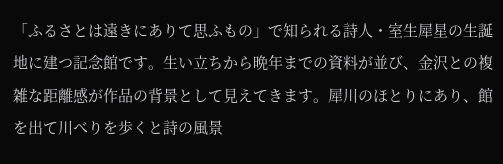「ふるさとは遠きにありて思ふもの」で知られる詩人・室生犀星の生誕地に建つ記念館です。生い立ちから晩年までの資料が並び、金沢との複雑な距離感が作品の背景として見えてきます。犀川のほとりにあり、館を出て川べりを歩くと詩の風景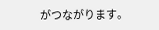がつながります。